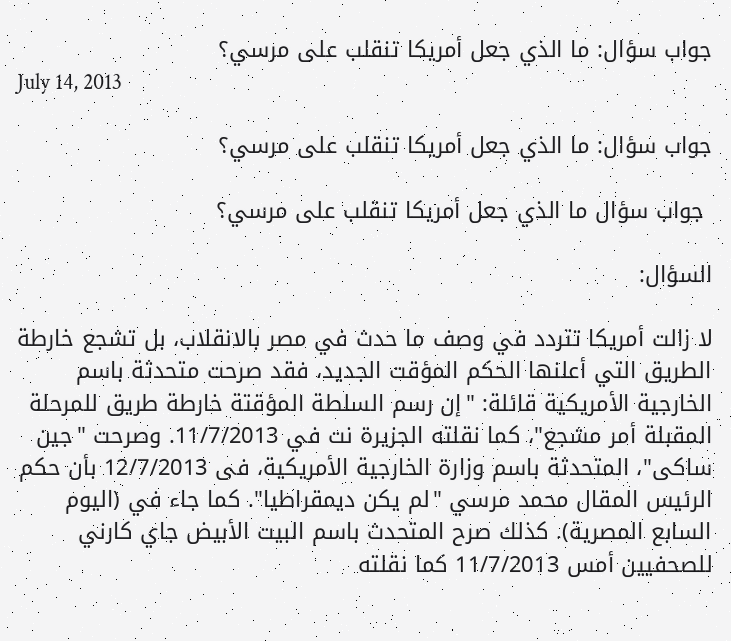جواب سؤال: ما الذي جعل أمريكا تنقلب على مرسي؟
July 14, 2013

جواب سؤال: ما الذي جعل أمريكا تنقلب على مرسي؟

 جواب سؤال ما الذي جعل أمريكا تنقلب على مرسي؟

السؤال:

لا زالت أمريكا تتردد في وصف ما حدث في مصر بالانقلاب، بل تشجع خارطة الطريق التي أعلنها الحكم المؤقت الجديد، فقد صرحت متحدثة باسم الخارجية الأمريكية قائلة: "إن رسم السلطة المؤقتة خارطة طريق للمرحلة المقبلة أمر مشجع"، كما نقلته الجزيرة نت في 11/7/2013. وصرحت "جين ساكى"، المتحدثة باسم وزارة الخارجية الأمريكية، فى 12/7/2013 بأن حكم الرئيس المقال محمد مرسي "لم يكن ديمقراطيا". كما جاء في (اليوم السابع المصرية). كذلك صرح المتحدث باسم البيت الأبيض جاي كارني للصحفيين أمس 11/7/2013 كما نقلته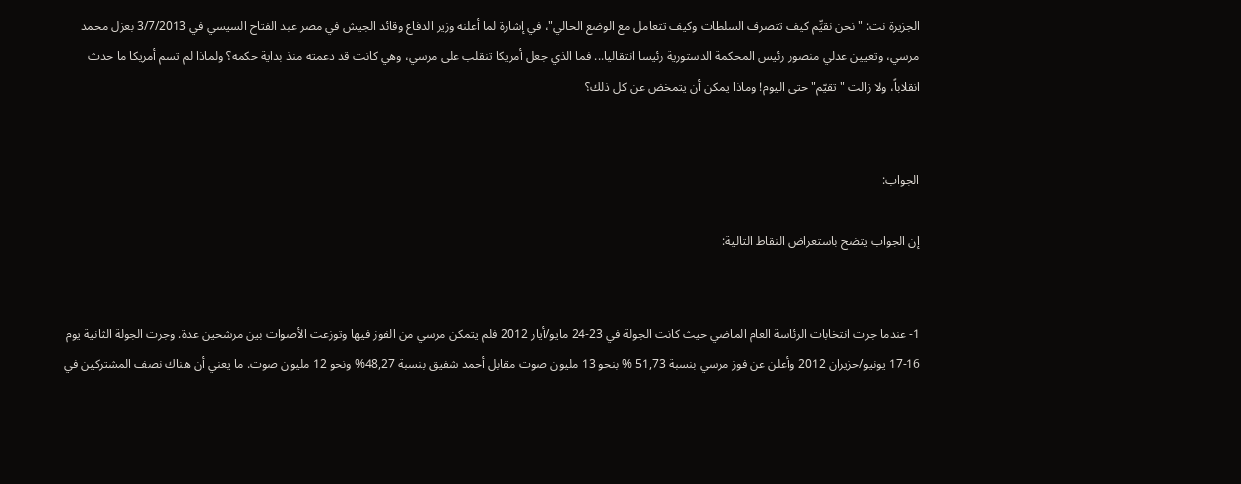الجزيرة نت: "نحن نقيِّم كيف تتصرف السلطات وكيف تتعامل مع الوضع الحالي"، في إشارة لما أعلنه وزير الدفاع وقائد الجيش في مصر عبد الفتاح السيسي في 3/7/2013 بعزل محمد مرسي، وتعيين عدلي منصور رئيس المحكمة الدستورية رئيسا انتقاليا... فما الذي جعل أمريكا تنقلب على مرسي، وهي كانت قد دعمته منذ بداية حكمه؟ ولماذا لم تسم أمريكا ما حدث انقلاباً، ولا زالت "تقيّم" حتى اليوم! وماذا يمكن أن يتمخض عن كل ذلك؟


الجواب:

إن الجواب يتضح باستعراض النقاط التالية:


1- عندما جرت انتخابات الرئاسة العام الماضي حيث كانت الجولة في 23-24 مايو/أيار 2012 فلم يتمكن مرسي من الفوز فيها وتوزعت الأصوات بين مرشحين عدة. وجرت الجولة الثانية يوم 16-17 يونيو/حزيران 2012 وأعلن عن فوز مرسي بنسبة 51,73 % بنحو 13 مليون صوت مقابل أحمد شفيق بنسبة 48,27% ونحو 12 مليون صوت. ما يعني أن هناك نصف المشتركين في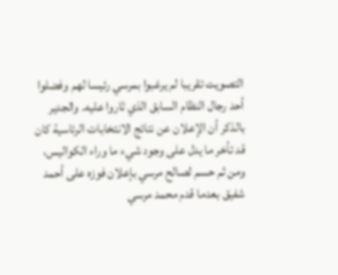التصويت تقريبا لم يرغبوا بمرسي رئيسا لهم وفضلوا أحد رجال النظام السابق الذي ثاروا عليه. والجدير بالذكر أن الإعلان عن نتائج الانتخابات الرئاسية كان قد تأخر ما يدل على وجود شيء ما وراء الكواليس، ومن ثم حسم لصالح مرسي بإعلان فوزه على أحمد شفيق بعدما قدم محمد مرسي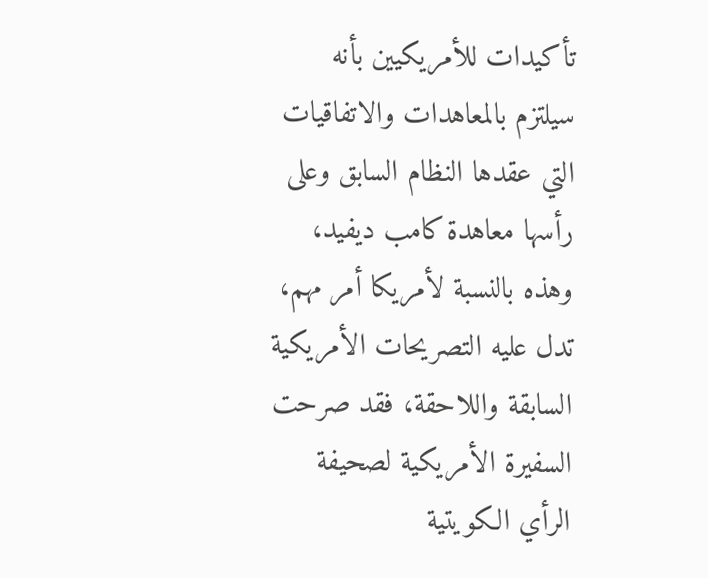تأكيدات للأمريكيين بأنه سيلتزم بالمعاهدات والاتفاقيات التي عقدها النظام السابق وعلى رأسها معاهدة كامب ديفيد، وهذه بالنسبة لأمريكا أمر مهم، تدل عليه التصريحات الأمريكية السابقة واللاحقة، فقد صرحت السفيرة الأمريكية لصحيفة الرأي الكويتية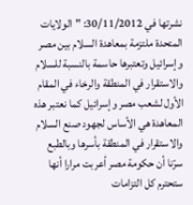نشرتها في 30/11/2012: "الولايات المتحدة ملتزمة بمعاهدة السلام بين مصر وإسرائيل وتعتبرها حاسمة بالنسبة للسلام والاستقرار في المنطقة والرخاء في المقام الأول لشعب مصر وإسرائيل كما نعتبر هذه المعاهدة هي الأساس لجهود صنع السلام والاستقرار في المنطقة بأسرها وبالطبع سرّنا أن حكومة مصر أعربت مرارا أنها ستحترم كل التزامات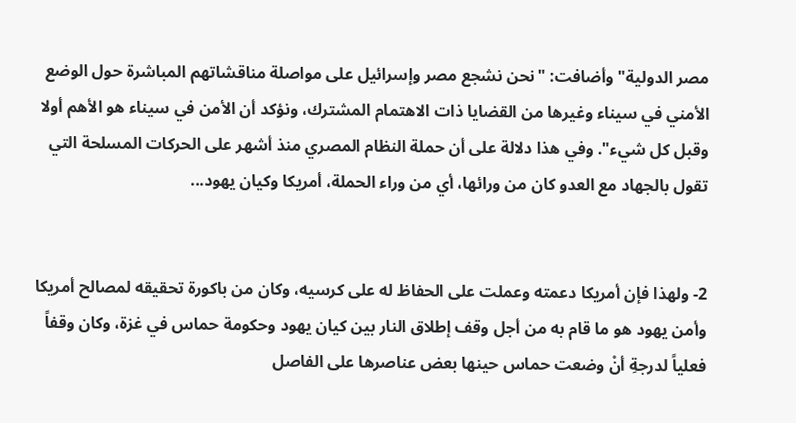مصر الدولية" وأضافت: "نحن نشجع مصر وإسرائيل على مواصلة مناقشاتهم المباشرة حول الوضع الأمني في سيناء وغيرها من القضايا ذات الاهتمام المشترك، ونؤكد أن الأمن في سيناء هو الأهم أولا وقبل كل شيء". وفي هذا دلالة على أن حملة النظام المصري منذ أشهر على الحركات المسلحة التي تقول بالجهاد مع العدو كان من ورائها، أي من وراء الحملة، أمريكا وكيان يهود...


2- ولهذا فإن أمريكا دعمته وعملت على الحفاظ له على كرسيه، وكان من باكورة تحقيقه لمصالح أمريكا وأمن يهود هو ما قام به من أجل وقف إطلاق النار بين كيان يهود وحكومة حماس في غزة، وكان وقفاً فعلياً لدرجةِ أنْ وضعت حماس حينها بعض عناصرها على الفاصل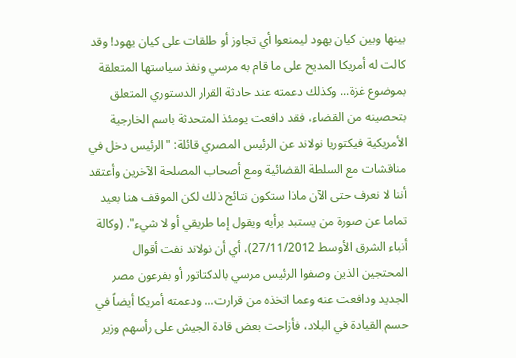بينها وبين كيان يهود ليمنعوا أي تجاوز أو طلقات على كيان يهود! وقد كالت له أمريكا المديح على ما قام به مرسي ونفذ سياستها المتعلقة بموضوع غزة... وكذلك دعمته عند حادثة القرار الدستوري المتعلق بتحصينه من القضاء، فقد دافعت يومئذ المتحدثة باسم الخارجية الأمريكية فيكتوريا نولاند عن الرئيس المصري قائلة: "الرئيس دخل في مناقشات مع السلطة القضائية ومع أصحاب المصلحة الآخرين وأعتقد أننا لا نعرف حتى الآن ماذا ستكون نتائج ذلك لكن الموقف هنا بعيد تماما عن صورة من يستبد برأيه ويقول إما طريقي أو لا شيء". (وكالة أنباء الشرق الأوسط 27/11/2012)، أي أن نولاند نفت أقوال المحتجين الذين وصفوا الرئيس مرسي بالدكتاتور أو بفرعون مصر الجديد ودافعت عنه وعما اتخذه من قرارت... ودعمته أمريكا أيضاً في حسم القيادة في البلاد، فأزاحت بعض قادة الجيش على رأسهم وزير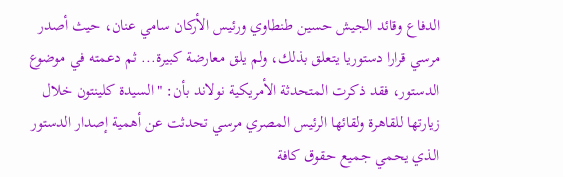الدفاع وقائد الجيش حسين طنطاوي ورئيس الأركان سامي عنان، حيث أصدر مرسي قرارا دستوريا يتعلق بذلك، ولم يلق معارضة كبيرة... ثم دعمته في موضوع الدستور، فقد ذكرت المتحدثة الأمريكية نولاند بأن: "السيدة كلينتون خلال زيارتها للقاهرة ولقائها الرئيس المصري مرسي تحدثت عن أهمية إصدار الدستور الذي يحمي جميع حقوق كافة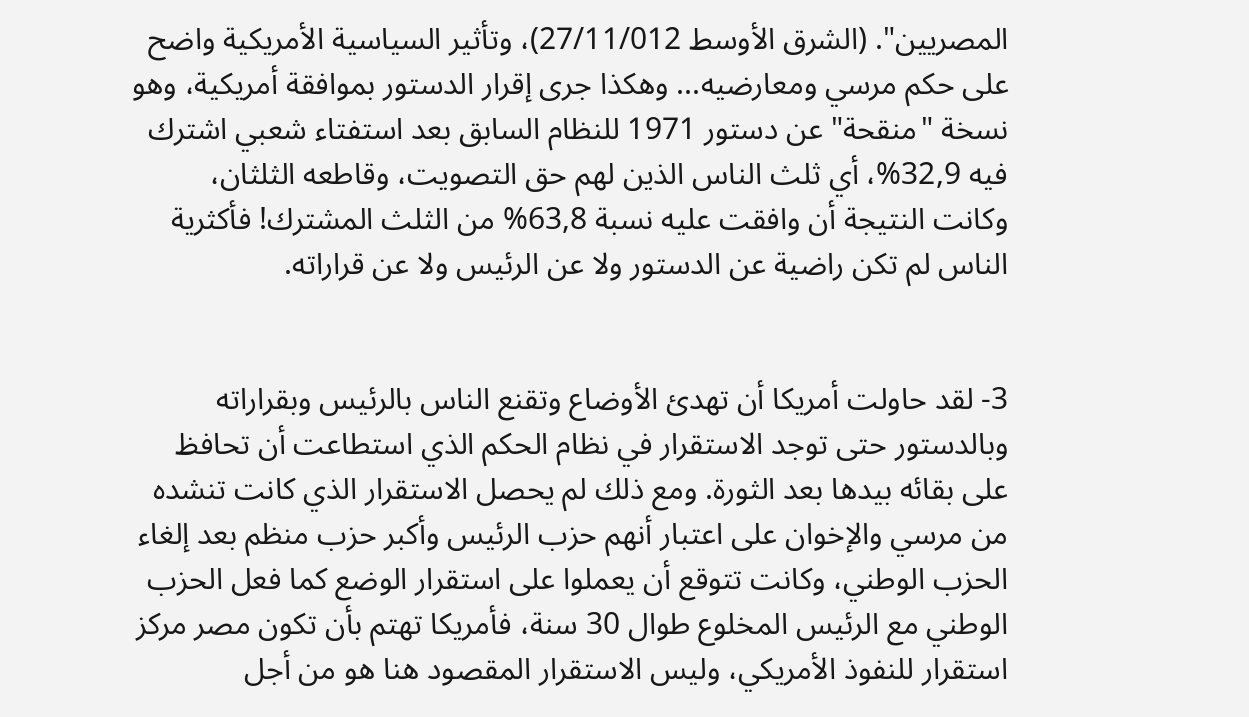المصريين". (الشرق الأوسط 27/11/012)، وتأثير السياسية الأمريكية واضح على حكم مرسي ومعارضيه... وهكذا جرى إقرار الدستور بموافقة أمريكية، وهو نسخة "منقحة" عن دستور 1971 للنظام السابق بعد استفتاء شعبي اشترك فيه 32,9%، أي ثلث الناس الذين لهم حق التصويت، وقاطعه الثلثان، وكانت النتيجة أن وافقت عليه نسبة 63,8% من الثلث المشترك! فأكثرية الناس لم تكن راضية عن الدستور ولا عن الرئيس ولا عن قراراته.


3- لقد حاولت أمريكا أن تهدئ الأوضاع وتقنع الناس بالرئيس وبقراراته وبالدستور حتى توجد الاستقرار في نظام الحكم الذي استطاعت أن تحافظ على بقائه بيدها بعد الثورة. ومع ذلك لم يحصل الاستقرار الذي كانت تنشده من مرسي والإخوان على اعتبار أنهم حزب الرئيس وأكبر حزب منظم بعد إلغاء الحزب الوطني، وكانت تتوقع أن يعملوا على استقرار الوضع كما فعل الحزب الوطني مع الرئيس المخلوع طوال 30 سنة، فأمريكا تهتم بأن تكون مصر مركز استقرار للنفوذ الأمريكي، وليس الاستقرار المقصود هنا هو من أجل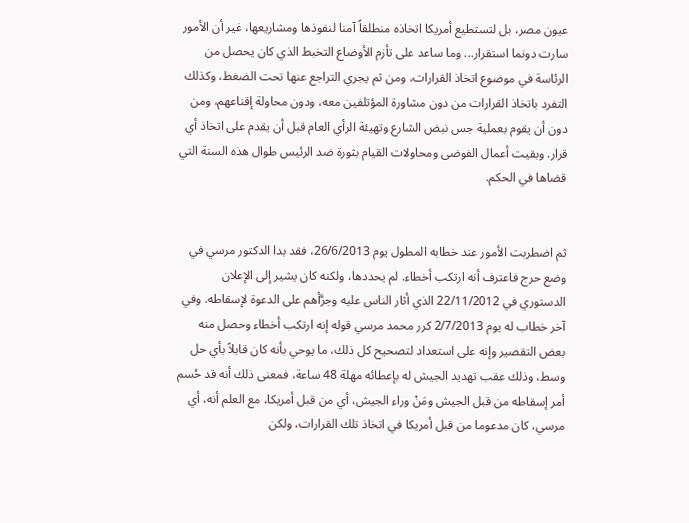عيون مصر، بل لتستطيع أمريكا اتخاذه منطلقاً آمنا لنفوذها ومشاريعها، غير أن الأمور سارت دونما استقرار... وما ساعد على تأزم الأوضاع التخبط الذي كان يحصل من الرئاسة في موضوع اتخاذ القرارات، ومن ثم يجري التراجع عنها تحت الضغط، وكذلك التفرد باتخاذ القرارات من دون مشاورة المؤتلفين معه، ودون محاولة إقناعهم، ومن دون أن يقوم بعملية جس نبض الشارع وتهيئة الرأي العام قبل أن يقدم على اتخاذ أي قرار. وبقيت أعمال الفوضى ومحاولات القيام بثورة ضد الرئيس طوال هذه السنة التي قضاها في الحكم.


ثم اضطربت الأمور عند خطابه المطول يوم 26/6/2013، فقد بدا الدكتور مرسي في وضع حرج فاعترف أنه ارتكب أخطاء. لم يحددها، ولكنه كان يشير إلى الإعلان الدستوري في 22/11/2012 الذي أثار الناس عليه وجرَّأهم على الدعوة لإسقاطه. وفي آخر خطاب له يوم 2/7/2013 كرر محمد مرسي قوله إنه ارتكب أخطاء وحصل منه بعض التقصير وإنه على استعداد لتصحيح كل ذلك، ما يوحي بأنه كان قابلاً بأي حل وسط، وذلك عقب تهديد الجيش له بإعطائه مهلة 48 ساعة، فمعنى ذلك أنه قد حُسم أمر إسقاطه من قبل الجيش ومَنْ وراء الجيش، أي من قبل أمريكا، مع العلم أنه، أي مرسي، كان مدعوما من قبل أمريكا في اتخاذ تلك القرارات، ولكن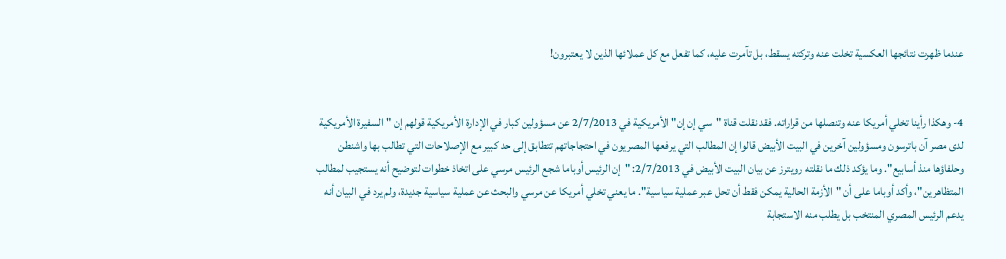عندما ظهرت نتائجها العكسية تخلت عنه وتركته يسقط، بل تآمرت عليه، كما تفعل مع كل عملائها الذين لا يعتبرون!


4- وهكذا رأينا تخلي أمريكا عنه وتنصلها من قراراته. فقد نقلت قناة "سي إن إن" الأمريكية في 2/7/2013 عن مسؤولين كبار في الإدارة الأمريكية قولهم إن "السفيرة الأمريكية لدى مصر آن باترسون ومسؤولين آخرين في البيت الأبيض قالوا إن المطالب التي يرفعها المصريون في احتجاجاتهم تتطابق إلى حد كبير مع الإصلاحات التي تطالب بها واشنطن وحلفاؤها منذ أسابيع". وما يؤكد ذلك ما نقلته رويترز عن بيان البيت الأبيض في 2/7/2013: "إن الرئيس أوباما شجع الرئيس مرسي على اتخاذ خطوات لتوضيح أنه يستجيب لمطالب المتظاهرين"، وأكد أوباما على أن "الأزمة الحالية يمكن فقط أن تحل عبر عملية سياسية". ما يعني تخلي أمريكا عن مرسي والبحث عن عملية سياسية جديدة، ولم يرد في البيان أنه يدعم الرئيس المصري المنتخب بل يطلب منه الاستجابة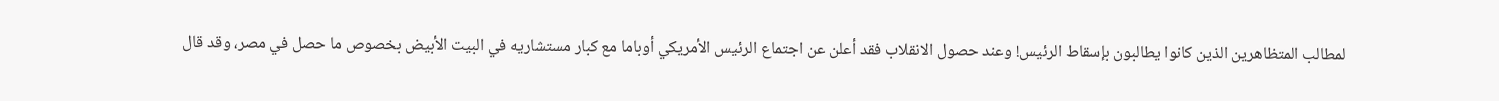لمطالب المتظاهرين الذين كانوا يطالبون بإسقاط الرئيس! وعند حصول الانقلاب فقد أعلن عن اجتماع الرئيس الأمريكي أوباما مع كبار مستشاريه في البيت الأبيض بخصوص ما حصل في مصر، وقد قال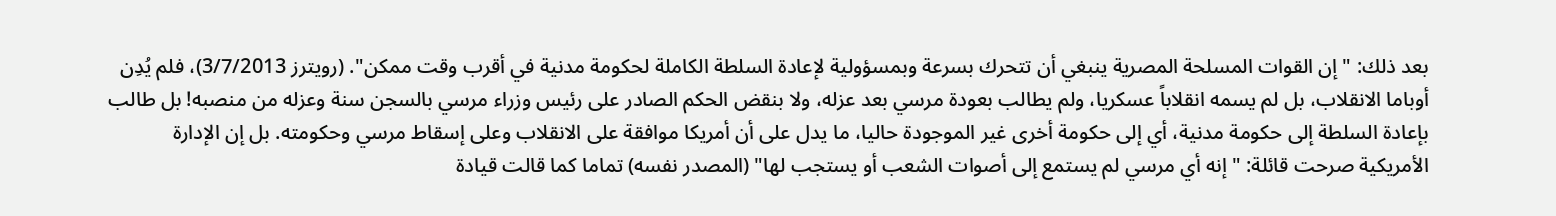بعد ذلك: "إن القوات المسلحة المصرية ينبغي أن تتحرك بسرعة وبمسؤولية لإعادة السلطة الكاملة لحكومة مدنية في أقرب وقت ممكن". (رويترز 3/7/2013)، فلم يُدِن أوباما الانقلاب، بل لم يسمه انقلاباً عسكريا، ولم يطالب بعودة مرسي بعد عزله، ولا بنقض الحكم الصادر على رئيس وزراء مرسي بالسجن سنة وعزله من منصبه! بل طالب بإعادة السلطة إلى حكومة مدنية، أي إلى حكومة أخرى غير الموجودة حاليا، ما يدل على أن أمريكا موافقة على الانقلاب وعلى إسقاط مرسي وحكومته. بل إن الإدارة الأمريكية صرحت قائلة: "إنه أي مرسي لم يستمع إلى أصوات الشعب أو يستجب لها" (المصدر نفسه) تماما كما قالت قيادة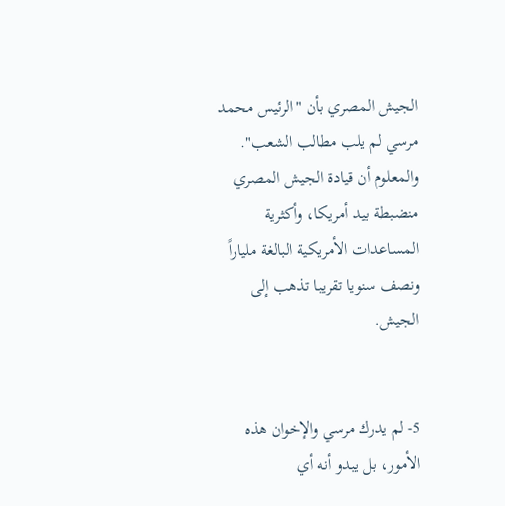الجيش المصري بأن "الرئيس محمد مرسي لم يلب مطالب الشعب". والمعلوم أن قيادة الجيش المصري منضبطة بيد أمريكا، وأكثرية المساعدات الأمريكية البالغة ملياراً ونصف سنويا تقريبا تذهب إلى الجيش.


5- لم يدرك مرسي والإخوان هذه الأمور، بل يبدو أنه أي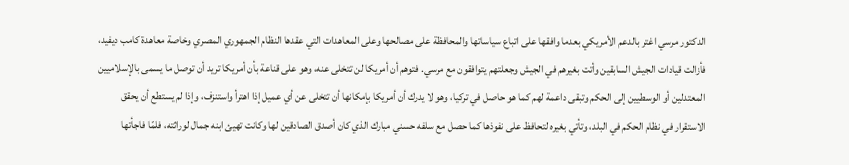الدكتور مرسي اغتر بالدعم الأمريكي بعدما وافقها على اتباع سياساتها والمحافظة على مصالحها وعلى المعاهدات التي عقدها النظام الجمهوري المصري وخاصة معاهدة كامب ديفيد، فأزالت قيادات الجيش السابقين وأتت بغيرهم في الجيش وجعلتهم يتوافقون مع مرسي. فتوهم أن أمريكا لن تتخلى عنه، وهو على قناعة بأن أمريكا تريد أن توصل ما يسمى بالإسلاميين المعتدلين أو الوسطيين إلى الحكم وتبقى داعمة لهم كما هو حاصل في تركيا، وهو لا يدرك أن أمريكا بإمكانها أن تتخلى عن أي عميل إذا اهترأ واستنزف، وإذا لم يستطع أن يحقق الاستقرار في نظام الحكم في البلد، وتأتي بغيره لتحافظ على نفوذها كما حصل مع سلفه حسني مبارك الذي كان أصدق الصادقين لها وكانت تهيئ ابنه جمال لوراثته، فلمّا فاجأتها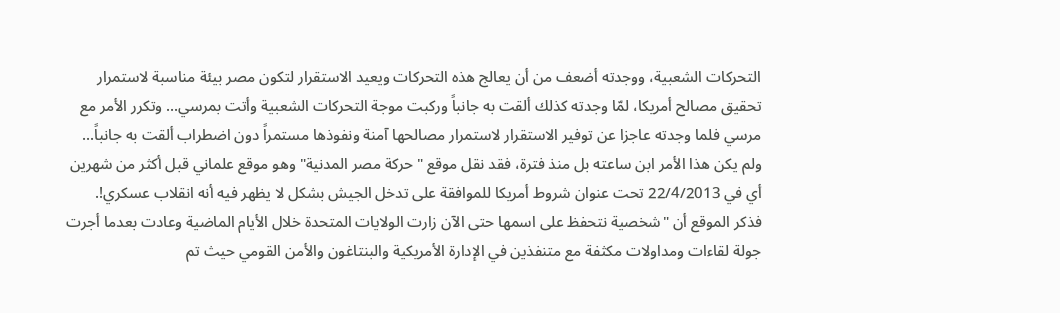التحركات الشعبية، ووجدته أضعف من أن يعالج هذه التحركات ويعيد الاستقرار لتكون مصر بيئة مناسبة لاستمرار تحقيق مصالح أمريكا، لمّا وجدته كذلك ألقت به جانباً وركبت موجة التحركات الشعبية وأتت بمرسي... وتكرر الأمر مع مرسي فلما وجدته عاجزا عن توفير الاستقرار لاستمرار مصالحها آمنة ونفوذها مستمراً دون اضطراب ألقت به جانباً... ولم يكن هذا الأمر ابن ساعته بل منذ فترة، فقد نقل موقع "حركة مصر المدنية" وهو موقع علماني قبل أكثر من شهرين أي في 22/4/2013 تحت عنوان شروط أمريكا للموافقة على تدخل الجيش بشكل لا يظهر فيه أنه انقلاب عسكري!. فذكر الموقع أن "شخصية نتحفظ على اسمها حتى الآن زارت الولايات المتحدة خلال الأيام الماضية وعادت بعدما أجرت جولة لقاءات ومداولات مكثفة مع متنفذين في الإدارة الأمريكية والبنتاغون والأمن القومي حيث تم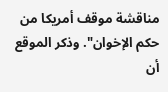مناقشة موقف أمريكا من حكم الإخوان". وذكر الموقع أن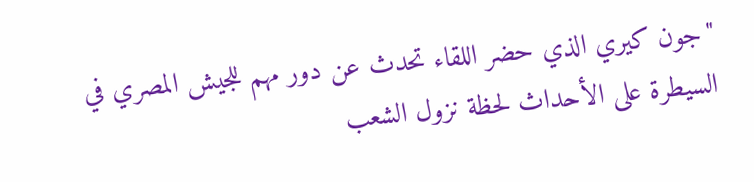"جون كيري الذي حضر اللقاء تحدث عن دور مهم للجيش المصري في السيطرة على الأحداث لحظة نزول الشعب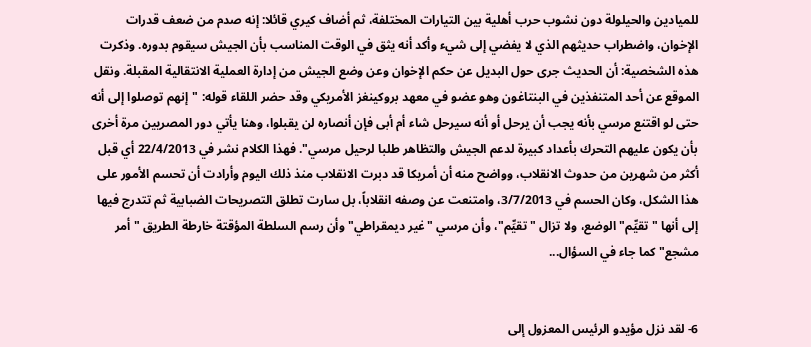للميادين والحيلولة دون نشوب حرب أهلية بين التيارات المختلفة، ثم أضاف كيري قائلا: إنه صدم من ضعف قدرات الإخوان، واضطراب حديثهم الذي لا يفضي إلى شيء وأكد أنه يثق في الوقت المناسب بأن الجيش سيقوم بدوره. وذكرت هذه الشخصية: أن الحديث جرى حول البديل عن حكم الإخوان وعن وضع الجيش من إدارة العملية الانتقالية المقبلة. ونقل الموقع عن أحد المتنفذين في البنتاغون وهو عضو في معهد بروكينغز الأمريكي وقد حضر اللقاء قوله: "إنهم توصلوا إلى أنه حتى لو اقتنع مرسي بأنه يجب أن يرحل أو أنه سيرحل شاء أم أبى فإن أنصاره لن يقبلوا، وهنا يأتي دور المصريين مرة أخرى بأن يكون عليهم التحرك بأعداد كبيرة لدعم الجيش والتظاهر طلبا لرحيل مرسي". فهذا الكلام نشر في 22/4/2013 أي قبل أكثر من شهرين من حدوث الانقلاب، وواضح منه أن أمريكا قد دبرت الانقلاب منذ ذلك اليوم وأرادت أن تحسم الأمور على هذا الشكل، وكان الحسم في 3/7/2013، وامتنعت عن وصفه انقلاباً، بل سارت تطلق التصريحات الضبابية ثم تتدرج فيها إلى أنها "تقيِّم" الوضع، ولا تزال "تقيِّم"، وأن مرسي "غير ديمقراطي" وأن رسم السلطة المؤقتة خارطة الطريق "أمر مشجع" كما جاء في السؤال...


6- لقد نزل مؤيدو الرئيس المعزول إلى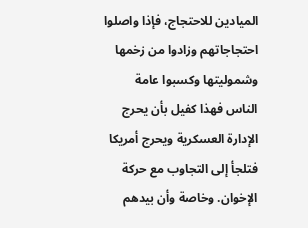الميادين للاحتجاج، فإذا واصلوا احتجاجاتهم وزادوا من زخمها وشموليتها وكسبوا عامة الناس فهذا كفيل بأن يحرج الإدارة العسكرية ويحرج أمريكا فتلجأ إلى التجاوب مع حركة الإخوان. وخاصة وأن بيدهم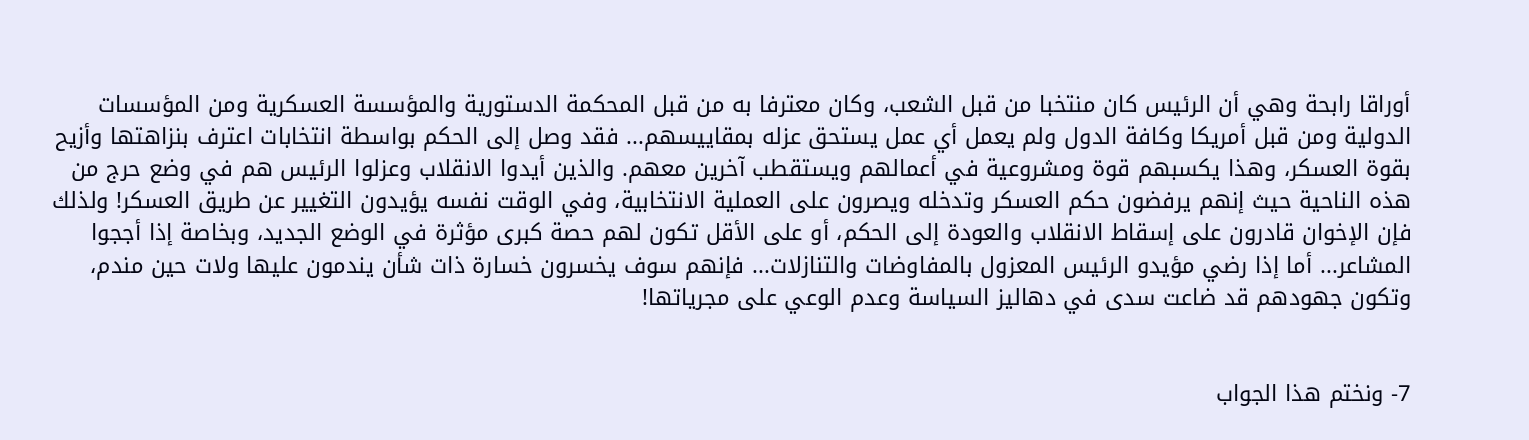أوراقا رابحة وهي أن الرئيس كان منتخبا من قبل الشعب، وكان معترفا به من قبل المحكمة الدستورية والمؤسسة العسكرية ومن المؤسسات الدولية ومن قبل أمريكا وكافة الدول ولم يعمل أي عمل يستحق عزله بمقاييسهم... فقد وصل إلى الحكم بواسطة انتخابات اعترف بنزاهتها وأزيح بقوة العسكر، وهذا يكسبهم قوة ومشروعية في أعمالهم ويستقطب آخرين معهم. والذين أيدوا الانقلاب وعزلوا الرئيس هم في وضع حرج من هذه الناحية حيث إنهم يرفضون حكم العسكر وتدخله ويصرون على العملية الانتخابية، وفي الوقت نفسه يؤيدون التغيير عن طريق العسكر! ولذلك فإن الإخوان قادرون على إسقاط الانقلاب والعودة إلى الحكم، أو على الأقل تكون لهم حصة كبرى مؤثرة في الوضع الجديد، وبخاصة إذا أججوا المشاعر... أما إذا رضي مؤيدو الرئيس المعزول بالمفاوضات والتنازلات... فإنهم سوف يخسرون خسارة ذات شأن يندمون عليها ولات حين مندم، وتكون جهودهم قد ضاعت سدى في دهاليز السياسة وعدم الوعي على مجرياتها!


7- ونختم هذا الجواب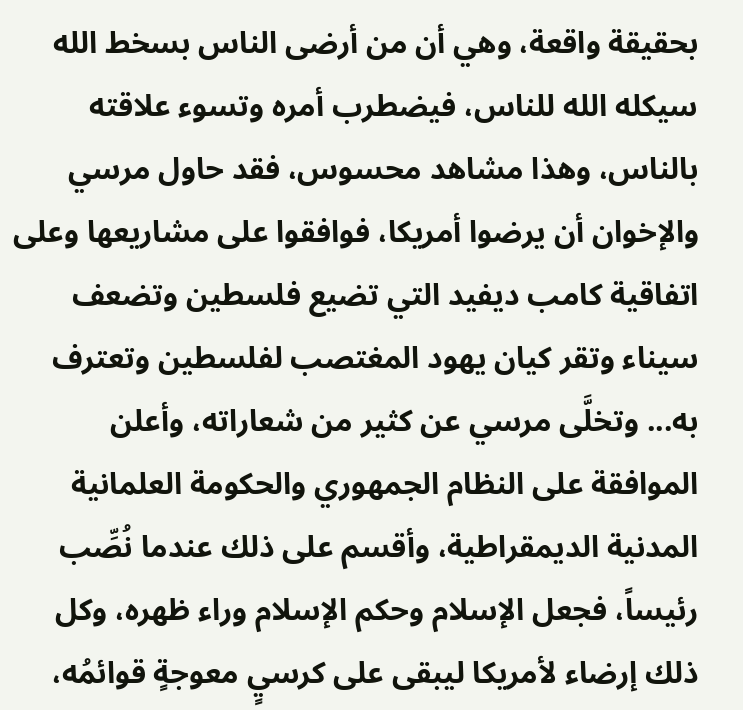بحقيقة واقعة، وهي أن من أرضى الناس بسخط الله سيكله الله للناس، فيضطرب أمره وتسوء علاقته بالناس، وهذا مشاهد محسوس، فقد حاول مرسي والإخوان أن يرضوا أمريكا، فوافقوا على مشاريعها وعلى اتفاقية كامب ديفيد التي تضيع فلسطين وتضعف سيناء وتقر كيان يهود المغتصب لفلسطين وتعترف به... وتخلَّى مرسي عن كثير من شعاراته، وأعلن الموافقة على النظام الجمهوري والحكومة العلمانية المدنية الديمقراطية، وأقسم على ذلك عندما نُصِّب رئيساً، فجعل الإسلام وحكم الإسلام وراء ظهره، وكل ذلك إرضاء لأمريكا ليبقى على كرسيٍ معوجةٍ قوائمُه،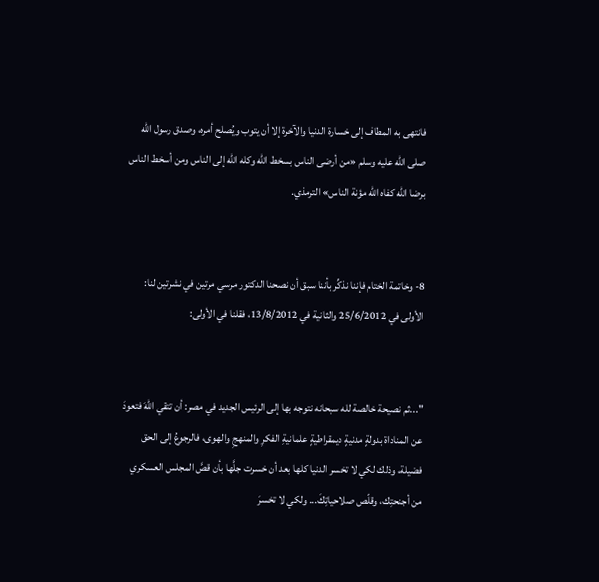فانتهى به المطاف إلى خسارة الدنيا والآخرة إلا أن يتوب ويُصلح أمره، وصدق رسول الله صلى الله عليه وسلم «من أرضى الناس بسخط الله وكله الله إلى الناس ومن أسخط الناس برضا الله كفاه الله مؤنة الناس» الترمذي.


8- وخاتمة الختام فإننا نذكِّر بأننا سبق أن نصحنا الدكتور مرسي مرتين في نشرتين لنا: الأولى في 25/6/2012 والثانية في 13/8/2012، فقلنا في الأولى:


"...ثم نصيحة خالصة لله سبحانه نتوجه بها إلى الرئيس الجديد في مصر: أن تتقي اللهَ فتعودَ عن المناداة بدولةٍ مدنيةٍ ديمقراطيةٍ علمانيةِ الفكرِ والمنهجِ والهوى، فالرجوعُ إلى الحق فضيلة، وذلك لكي لا تخسر الدنيا كلها بعد أن خسرت جلَّها بأن قصَّ المجلس العسكري من أجنحتِك، وقلّص صلاحياتِكَ... ولكي لا تخسرَ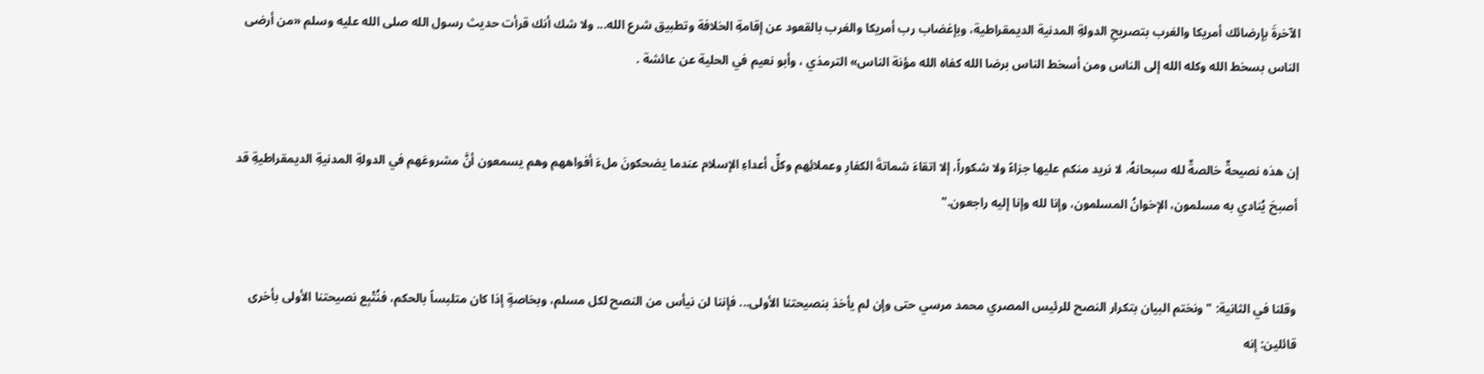الآخرةَ بإرضائك أمريكا والغرب بتصريحِ الدولةِ المدنية الديمقراطية، وبإغضاب رب أمريكا والغرب بالقعود عن إقامةِ الخلافة وتطبيق شرع الله... ولا شك أنك قرأت حديث رسول الله صلى الله عليه وسلم «من أرضى الناس بسخط الله وكله الله إلى الناس ومن أسخط الناس برضا الله كفاه الله مؤنة الناس» الترمذي ، وأبو نعيم في الحلية عن عائشة .


إن هذه نصيحةٌ خالصةٌ لله سبحانهُ، لا نريد منكم عليها جزاءً ولا شكوراً، إلا اتقاءَ شماتةَ الكفارِ وعملائِهم وكلِّ أعداءِ الإسلام عندما يضحكونَ ملءَ أفواههم وهم يسمعون أنَّ مشروعَهم في الدولةِ المدنيةِ الديمقراطيةِ قد أصبحَ يُنادي به مسلمون، الإخوانُ المسلمون، وإنا لله وإنا إليه راجعون."


وقلنا في الثانية: "ونختم البيان بتكرار النصح للرئيس المصري محمد مرسي حتى وإن لم يأخذ بنصيحتنا الأولى... فإننا لن نيأس من النصح لكل مسلم، وبخاصةٍ إذا كان متلبساً بالحكم، فنُتْبِع نصيحتنا الأولى بأخرى قائلين: إنه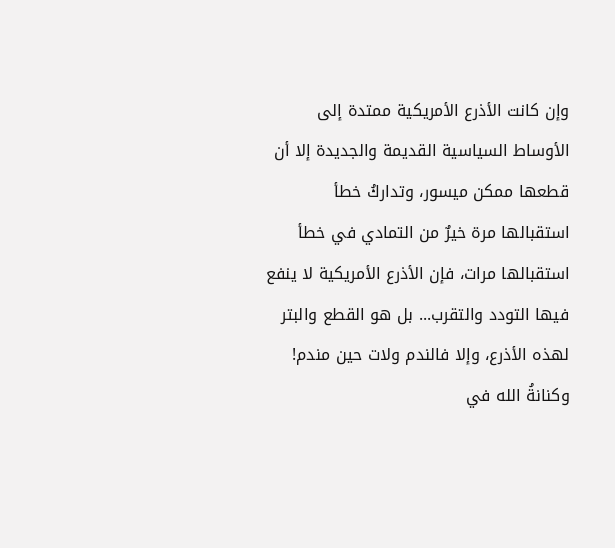وإن كانت الأذرع الأمريكية ممتدة إلى الأوساط السياسية القديمة والجديدة إلا أن قطعها ممكن ميسور، وتداركُ خطأ استقبالها مرة خيرٌ من التمادي في خطأ استقبالها مرات، فإن الأذرع الأمريكية لا ينفع فيها التودد والتقرب... بل هو القطع والبتر لهذه الأذرع، وإلا فالندم ولات حين مندم! وكنانةُ الله في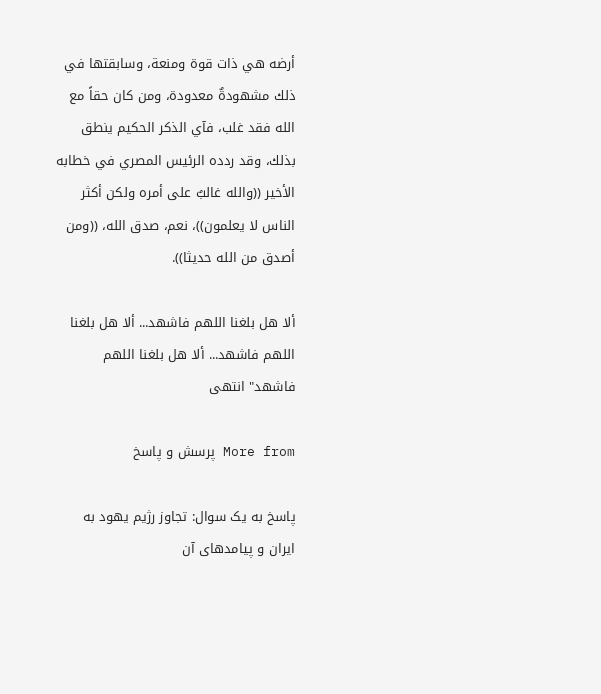أرضه هي ذات قوة ومنعة، وسابقتها في ذلك مشهودةٌ معدودة، ومن كان حقاً مع الله فقد غلب، فآي الذكر الحكيم ينطق بذلك، وقد ردده الرئيس المصري في خطابه الأخير ((والله غالبٌ على أمره ولكن أكثر الناس لا يعلمون))، نعم، صدق الله، ((ومن أصدق من الله حديثا)).

ألا هل بلغنا اللهم فاشهد... ألا هل بلغنا اللهم فاشهد... ألا هل بلغنا اللهم فاشهد" انتهى

More from پرسش و پاسخ

پاسخ به یک سوال: تجاوز رژیم یهود به ایران و پیامدهای آن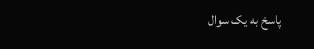پاسخ به یک سوال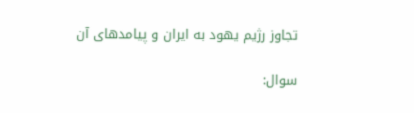تجاوز رژیم یهود به ایران و پیامدهای آن

سوال: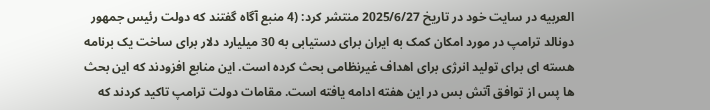العربیه در سایت خود در تاریخ 2025/6/27 منتشر کرد: (4 منبع آگاه گفتند که دولت رئیس جمهور دونالد ترامپ در مورد امکان کمک به ایران برای دستیابی به 30 میلیارد دلار برای ساخت یک برنامه هسته ای برای تولید انرژی برای اهداف غیرنظامی بحث کرده است. این منابع افزودند که این بحث ها پس از توافق آتش بس در این هفته ادامه یافته است. مقامات دولت ترامپ تاکید کردند که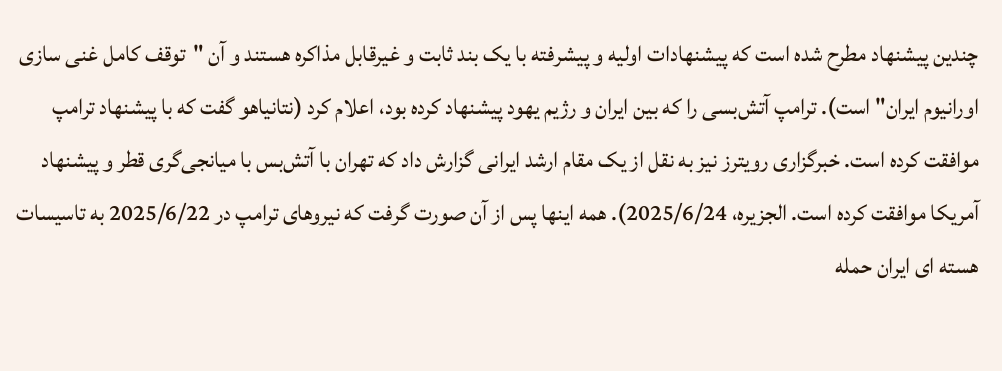چندین پیشنهاد مطرح شده است که پیشنهادات اولیه و پیشرفته با یک بند ثابت و غیرقابل مذاکره هستند و آن "توقف کامل غنی سازی اورانیوم ایران" است). ترامپ آتش‌بسی را که بین ایران و رژیم یهود پیشنهاد کرده بود، اعلام کرد (نتانیاهو گفت که با پیشنهاد ترامپ موافقت کرده است. خبرگزاری رویترز نیز به نقل از یک مقام ارشد ایرانی گزارش داد که تهران با آتش‌بس با میانجی‌گری قطر و پیشنهاد آمریکا موافقت کرده است. الجزیره، 2025/6/24). همه اینها پس از آن صورت گرفت که نیروهای ترامپ در 2025/6/22 به تاسیسات هسته ای ایران حمله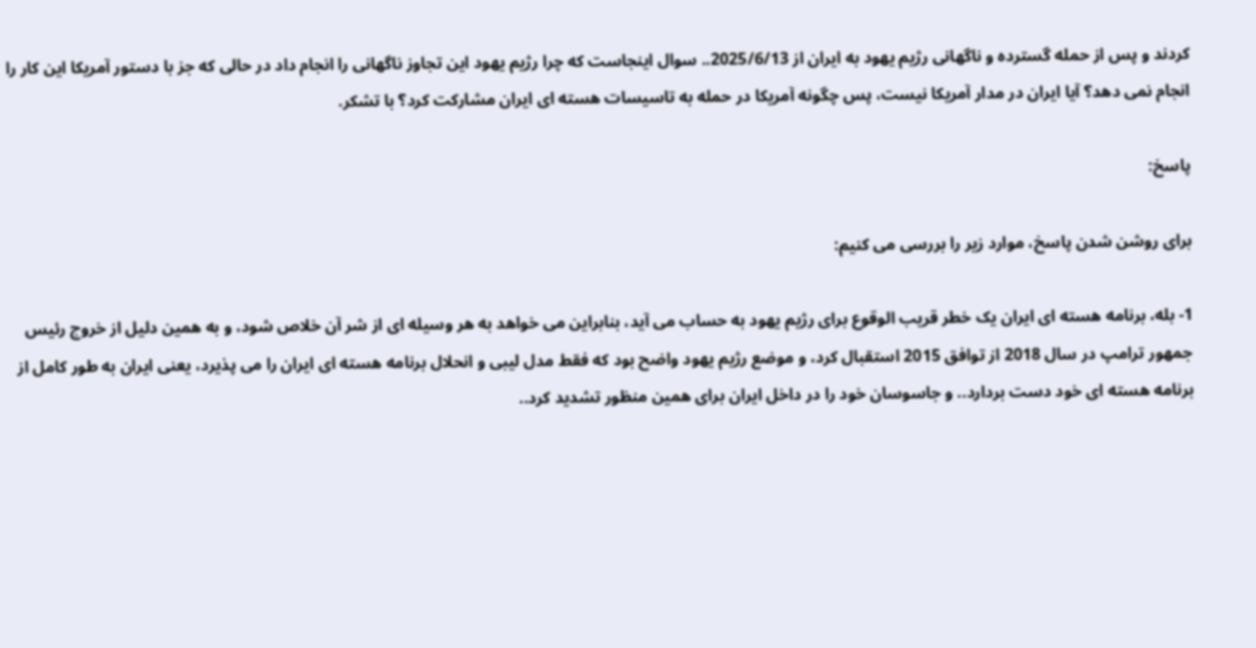کردند و پس از حمله گسترده و ناگهانی رژیم یهود به ایران از 2025/6/13.. سوال اینجاست که چرا رژیم یهود این تجاوز ناگهانی را انجام داد در حالی که جز با دستور آمریکا این کار را انجام نمی دهد؟ آیا ایران در مدار آمریکا نیست، پس چگونه آمریکا در حمله به تاسیسات هسته ای ایران مشارکت کرد؟ با تشکر.

پاسخ:

برای روشن شدن پاسخ، موارد زیر را بررسی می کنیم:

1- بله، برنامه هسته ای ایران یک خطر قریب الوقوع برای رژیم یهود به حساب می آید، بنابراین می خواهد به هر وسیله ای از شر آن خلاص شود، و به همین دلیل از خروج رئیس جمهور ترامپ در سال 2018 از توافق 2015 استقبال کرد، و موضع رژیم یهود واضح بود که فقط مدل لیبی و انحلال برنامه هسته ای ایران را می پذیرد، یعنی ایران به طور کامل از برنامه هسته ای خود دست بردارد.. و جاسوسان خود را در داخل ایران برای همین منظور تشدید کرد..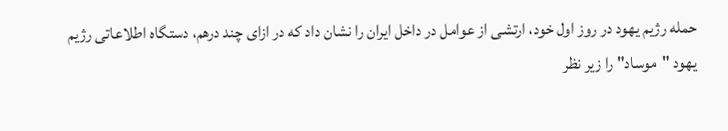حمله رژیم یهود در روز اول خود، ارتشی از عوامل در داخل ایران را نشان داد که در ازای چند درهم، دستگاه اطلاعاتی رژیم یهود "موساد" را زیر نظر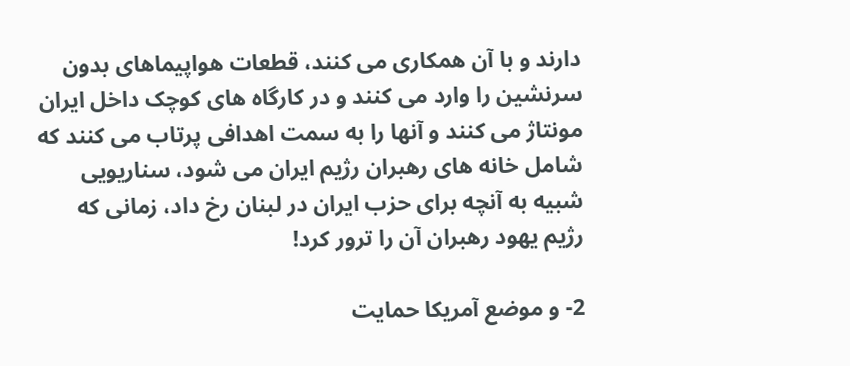دارند و با آن همکاری می کنند، قطعات هواپیماهای بدون سرنشین را وارد می کنند و در کارگاه های کوچک داخل ایران مونتاژ می کنند و آنها را به سمت اهدافی پرتاب می کنند که شامل خانه های رهبران رژیم ایران می شود، سناریویی شبیه به آنچه برای حزب ایران در لبنان رخ داد، زمانی که رژیم یهود رهبران آن را ترور کرد!

2- و موضع آمریکا حمایت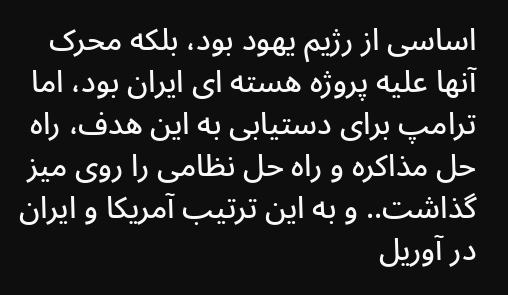اساسی از رژیم یهود بود، بلکه محرک آنها علیه پروژه هسته ای ایران بود، اما ترامپ برای دستیابی به این هدف، راه حل مذاکره و راه حل نظامی را روی میز گذاشت.. و به این ترتیب آمریکا و ایران در آوریل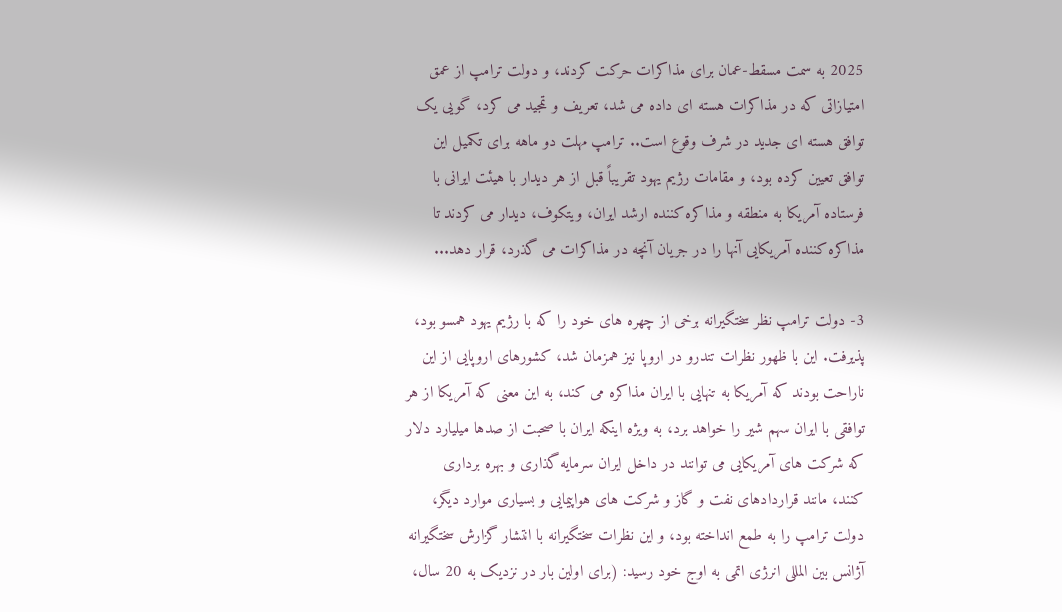2025 به سمت مسقط-عمان برای مذاکرات حرکت کردند، و دولت ترامپ از عمق امتیازاتی که در مذاکرات هسته ای داده می شد، تعریف و تمجید می کرد، گویی یک توافق هسته ای جدید در شرف وقوع است.. ترامپ مهلت دو ماهه برای تکمیل این توافق تعیین کرده بود، و مقامات رژیم یهود تقریباً قبل از هر دیدار با هیئت ایرانی با فرستاده آمریکا به منطقه و مذاکره کننده ارشد ایران، ویتکوف، دیدار می کردند تا مذاکره کننده آمریکایی آنها را در جریان آنچه در مذاکرات می گذرد، قرار دهد...

3- دولت ترامپ نظر سختگیرانه برخی از چهره های خود را که با رژیم یهود همسو بود، پذیرفت. این با ظهور نظرات تندرو در اروپا نیز همزمان شد، کشورهای اروپایی از این ناراحت بودند که آمریکا به تنهایی با ایران مذاکره می کند، به این معنی که آمریکا از هر توافقی با ایران سهم شیر را خواهد برد، به ویژه اینکه ایران با صحبت از صدها میلیارد دلار که شرکت های آمریکایی می توانند در داخل ایران سرمایه گذاری و بهره برداری کنند، مانند قراردادهای نفت و گاز و شرکت های هواپیمایی و بسیاری موارد دیگر، دولت ترامپ را به طمع انداخته بود، و این نظرات سختگیرانه با انتشار گزارش سختگیرانه آژانس بین المللی انرژی اتمی به اوج خود رسید: (برای اولین بار در نزدیک به 20 سال،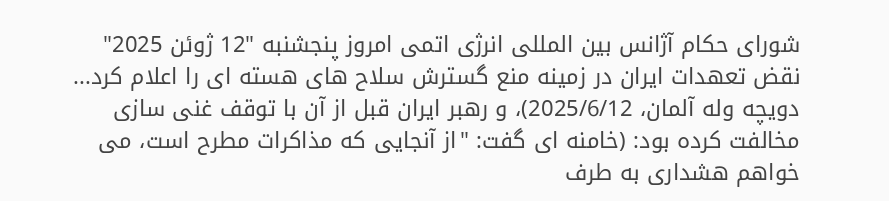شورای حکام آژانس بین المللی انرژی اتمی امروز پنجشنبه "12 ژوئن 2025" نقض تعهدات ایران در زمینه منع گسترش سلاح های هسته ای را اعلام کرد... دویچه وله آلمان، 2025/6/12)، و رهبر ایران قبل از آن با توقف غنی سازی مخالفت کرده بود: (خامنه ای گفت: "از آنجایی که مذاکرات مطرح است، می خواهم هشداری به طرف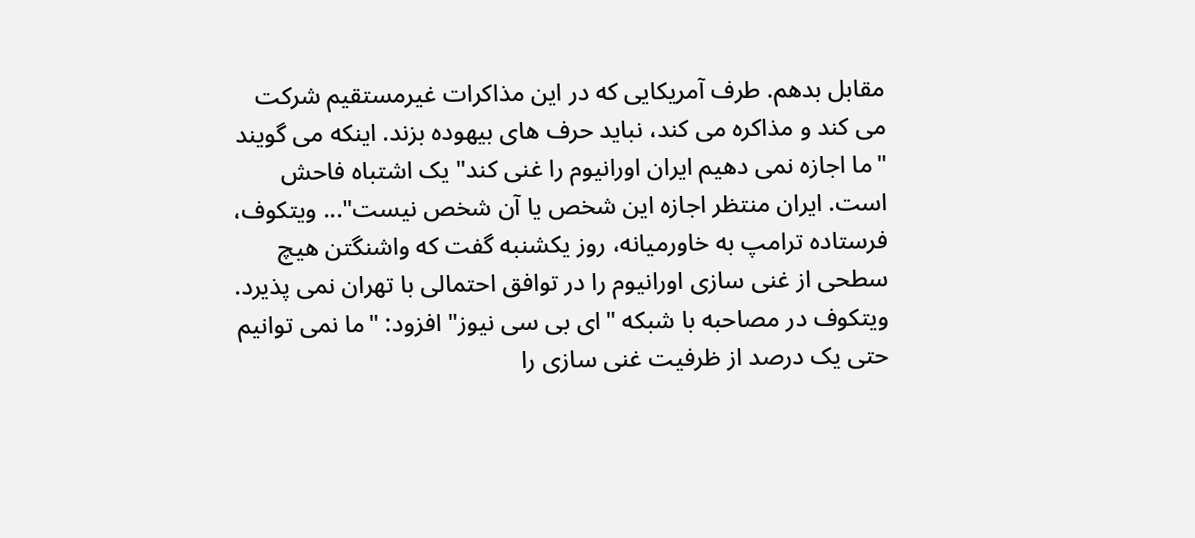مقابل بدهم. طرف آمریکایی که در این مذاکرات غیرمستقیم شرکت می کند و مذاکره می کند، نباید حرف های بیهوده بزند. اینکه می گویند "ما اجازه نمی دهیم ایران اورانیوم را غنی کند" یک اشتباه فاحش است. ایران منتظر اجازه این شخص یا آن شخص نیست"... ویتکوف، فرستاده ترامپ به خاورمیانه، روز یکشنبه گفت که واشنگتن هیچ سطحی از غنی سازی اورانیوم را در توافق احتمالی با تهران نمی پذیرد. ویتکوف در مصاحبه با شبکه "ای بی سی نیوز" افزود: "ما نمی توانیم حتی یک درصد از ظرفیت غنی سازی را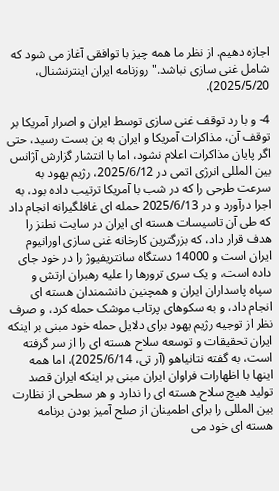اجازه دهیم. از نظر ما همه چیز با توافقی آغاز می شود که شامل غنی سازی نباشد." روزنامه ایران اینترنشنال، 2025/5/20).

4- و با رد توقف غنی سازی توسط ایران و اصرار آمریکا بر توقف آن، مذاکرات آمریکا و ایران به بن بست رسید، حتی اگر پایان مذاکرات اعلام نشود، اما با انتشار گزارش آژانس بین المللی انرژی اتمی در 2025/6/12، رژیم یهود به سرعت طرحی را که در شب با آمریکا ترتیب داده بود، به اجرا درآورد و در 2025/6/13 حمله ای غافلگیرانه انجام داد که طی آن تاسیسات هسته ای ایران در سایت نطنز را هدف قرار داد، که بزرگترین کارخانه غنی سازی اورانیوم ایران است و 14000 دستگاه سانتریفیوژ را در خود جای داده است، و یک سری ترورها را علیه رهبران ارتش و سپاه پاسداران ایران و همچنین دانشمندان هسته ای انجام داد، و به سکوهای پرتاب موشک حمله کرد، و صرف نظر از توجیه رژیم یهود برای دلایل حمله خود مبنی بر اینکه ایران تحقیقات و توسعه سلاح هسته ای را از سر گرفته است، به گفته نتانیاهو (آر تی، 2025/6/14)، اما همه اینها با اظهارات فراوان ایران مبنی بر اینکه ایران قصد تولید هیچ سلاح هسته ای را ندارد و هر سطحی از نظارت بین المللی را برای اطمینان از صلح آمیز بودن برنامه هسته ای خود می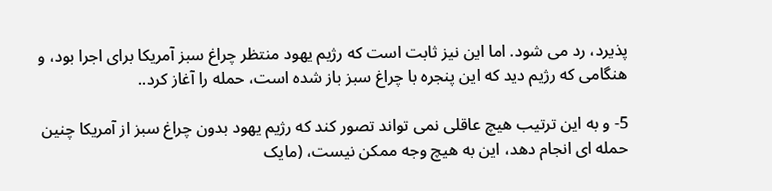پذیرد، رد می شود. اما این نیز ثابت است که رژیم یهود منتظر چراغ سبز آمریکا برای اجرا بود، و هنگامی که رژیم دید که این پنجره با چراغ سبز باز شده است، حمله را آغاز کرد..

5- و به این ترتیب هیچ عاقلی نمی تواند تصور کند که رژیم یهود بدون چراغ سبز از آمریکا چنین حمله ای انجام دهد، این به هیچ وجه ممکن نیست، (مایک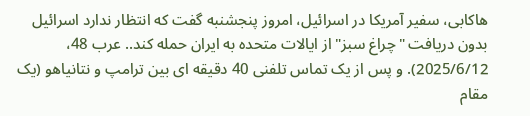هاکابی، سفیر آمریکا در اسرائیل، امروز پنجشنبه گفت که انتظار ندارد اسرائیل بدون دریافت "چراغ سبز" از ایالات متحده به ایران حمله کند.. عرب 48، 2025/6/12). و پس از یک تماس تلفنی 40 دقیقه ای بین ترامپ و نتانیاهو (یک مقام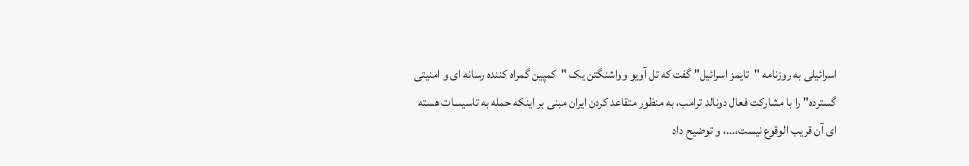اسرائیلی به روزنامه "تایمز اسرائیل" گفت که تل آویو وواشنگتن یک "کمپین گمراه کننده رسانه ای و امنیتی گسترده" را با مشارکت فعال دونالد ترامب، به منظور متقاعد کردن ایران مبنی بر اینکه حمله به تاسیسات هسته ای آن قریب الوقوع نیست،...، و توضیح داد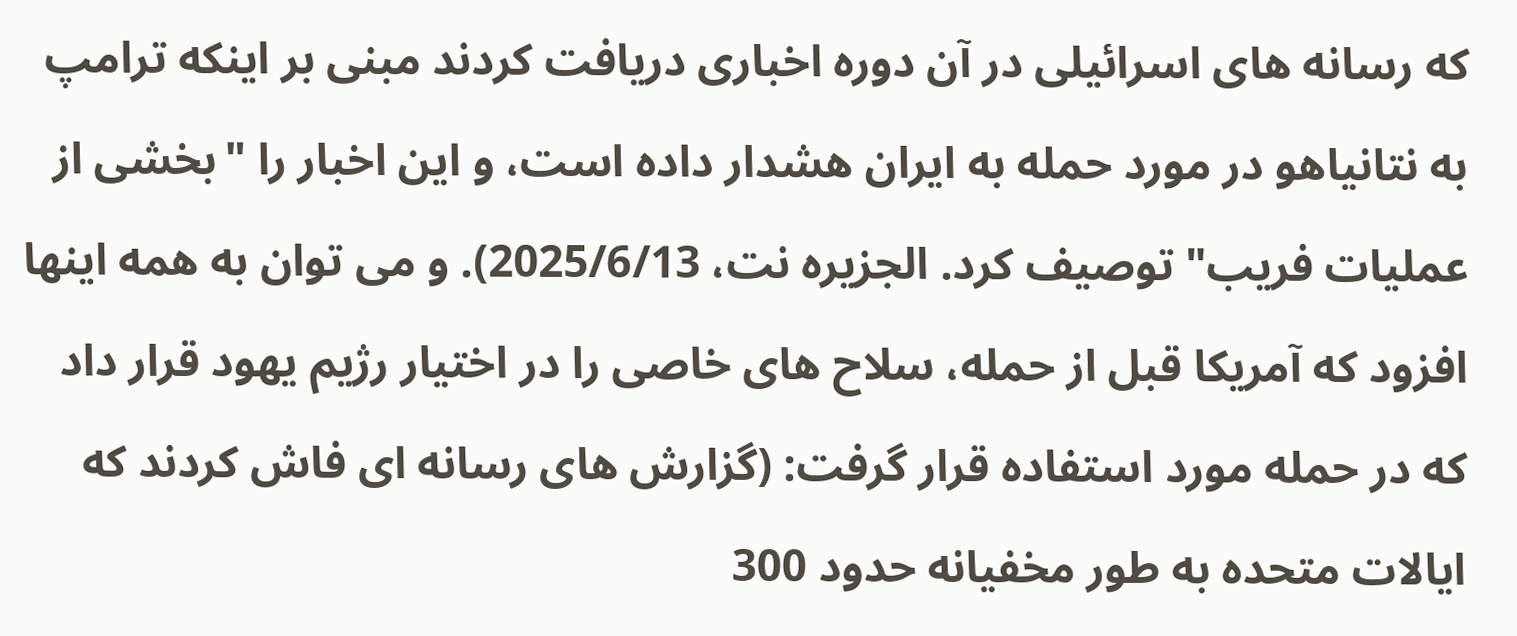که رسانه های اسرائیلی در آن دوره اخباری دریافت کردند مبنی بر اینکه ترامپ به نتانیاهو در مورد حمله به ایران هشدار داده است، و این اخبار را "بخشی از عملیات فریب" توصیف کرد. الجزیره نت، 2025/6/13). و می توان به همه اینها افزود که آمریکا قبل از حمله، سلاح های خاصی را در اختیار رژیم یهود قرار داد که در حمله مورد استفاده قرار گرفت: (گزارش های رسانه ای فاش کردند که ایالات متحده به طور مخفیانه حدود 300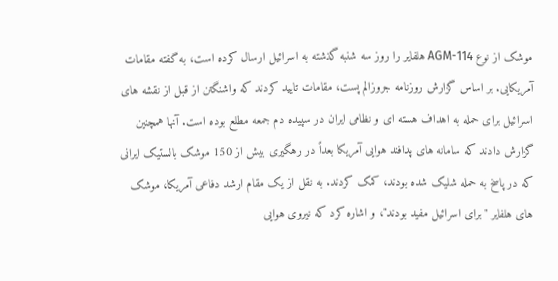موشک از نوع AGM-114 هلفایر را روز سه شنبه گذشته به اسرائیل ارسال کرده است، به گفته مقامات آمریکایی. بر اساس گزارش روزنامه جروزالم پست، مقامات تایید کردند که واشنگتن از قبل از نقشه های اسرائیل برای حمله به اهداف هسته ای و نظامی ایران در سپیده دم جمعه مطلع بوده است. آنها همچنین گزارش دادند که سامانه های پدافند هوایی آمریکا بعداً در رهگیری بیش از 150 موشک بالستیک ایرانی که در پاسخ به حمله شلیک شده بودند، کمک کردند. به نقل از یک مقام ارشد دفاعی آمریکا، موشک های هلفایر "برای اسرائیل مفید بودند"، و اشاره کرد که نیروی هوایی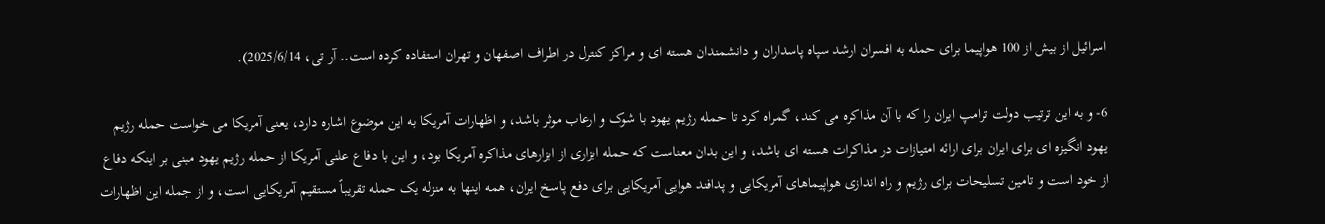اسرائیل از بیش از 100 هواپیما برای حمله به افسران ارشد سپاه پاسداران و دانشمندان هسته ای و مراکز کنترل در اطراف اصفهان و تهران استفاده کرده است.. آر تی، 2025/6/14).

6- و به این ترتیب دولت ترامپ ایران را که با آن مذاکره می کند، گمراه کرد تا حمله رژیم یهود با شوک و ارعاب موثر باشد، و اظهارات آمریکا به این موضوع اشاره دارد، یعنی آمریکا می خواست حمله رژیم یهود انگیزه ای برای ایران برای ارائه امتیازات در مذاکرات هسته ای باشد، و این بدان معناست که حمله ابزاری از ابزارهای مذاکره آمریکا بود، و این با دفاع علنی آمریکا از حمله رژیم یهود مبنی بر اینکه دفاع از خود است و تامین تسلیحات برای رژیم و راه اندازی هواپیماهای آمریکایی و پدافند هوایی آمریکایی برای دفع پاسخ ایران، همه اینها به منزله یک حمله تقریباً مستقیم آمریکایی است، و از جمله این اظهارات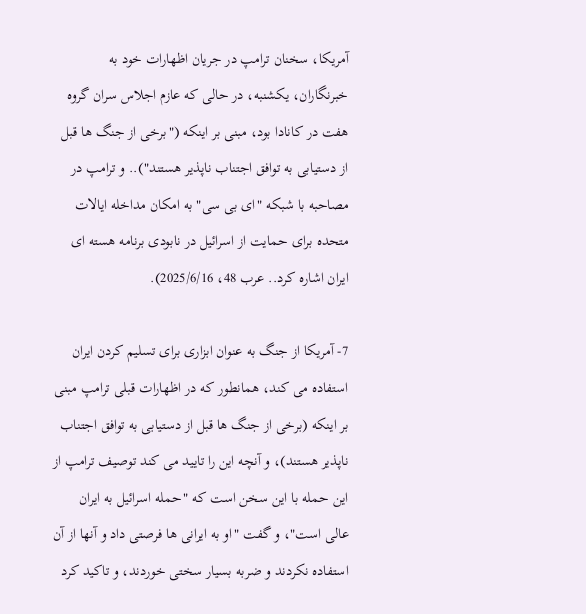آمریکا، سخنان ترامپ در جریان اظهارات خود به خبرنگاران، یکشنبه، در حالی که عازم اجلاس سران گروه هفت در کانادا بود، مبنی بر اینکه ("برخی از جنگ ها قبل از دستیابی به توافق اجتناب ناپذیر هستند").. و ترامپ در مصاحبه با شبکه "ای بی سی" به امکان مداخله ایالات متحده برای حمایت از اسرائیل در نابودی برنامه هسته ای ایران اشاره کرد.. عرب 48، 2025/6/16).

7- آمریکا از جنگ به عنوان ابزاری برای تسلیم کردن ایران استفاده می کند، همانطور که در اظهارات قبلی ترامپ مبنی بر اینکه (برخی از جنگ ها قبل از دستیابی به توافق اجتناب ناپذیر هستند)، و آنچه این را تایید می کند توصیف ترامپ از این حمله با این سخن است که "حمله اسرائیل به ایران عالی است"، و گفت "او به ایرانی ها فرصتی داد و آنها از آن استفاده نکردند و ضربه بسیار سختی خوردند، و تاکید کرد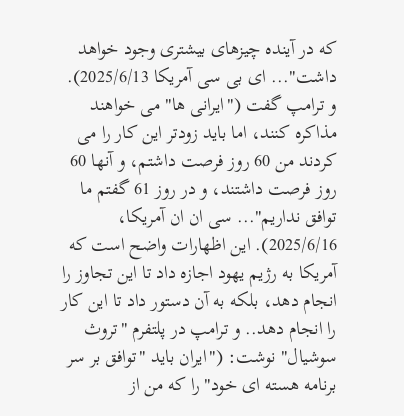که در آینده چیزهای بیشتری وجود خواهد داشت"... ای بی سی آمریکا 2025/6/13). و ترامپ گفت ("ایرانی ها" می خواهند مذاکره کنند، اما باید زودتر این کار را می کردند من 60 روز فرصت داشتم، و آنها 60 روز فرصت داشتند، و در روز 61 گفتم ما توافق نداریم"... سی ان ان آمریکا، 2025/6/16). این اظهارات واضح است که آمریکا به رژیم یهود اجازه داد تا این تجاوز را انجام دهد، بلکه به آن دستور داد تا این کار را انجام دهد.. و ترامپ در پلتفرم "تروث سوشیال" نوشت: ("ایران باید "توافق بر سر برنامه هسته ای خود" را که من از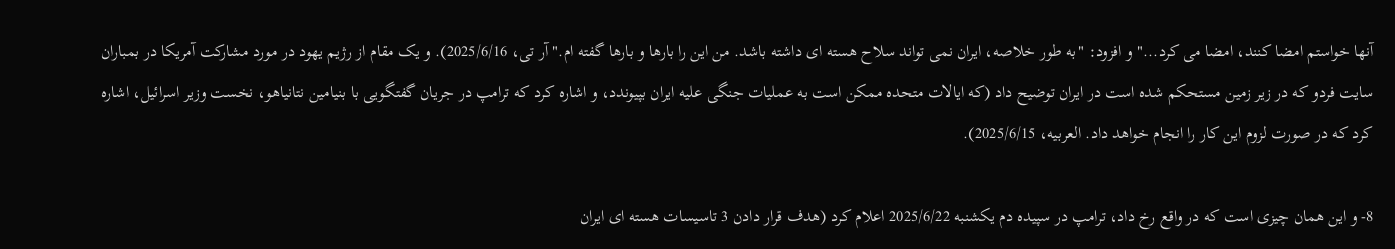آنها خواستم امضا کنند، امضا می کرد..." و افزود: "به طور خلاصه، ایران نمی تواند سلاح هسته ای داشته باشد. من این را بارها و بارها گفته ام." آر تی، 2025/6/16). و یک مقام از رژیم یهود در مورد مشارکت آمریکا در بمباران سایت فردو که در زیر زمین مستحکم شده است در ایران توضیح داد (که ایالات متحده ممکن است به عملیات جنگی علیه ایران بپیوندد، و اشاره کرد که ترامپ در جریان گفتگویی با بنیامین نتانیاهو، نخست وزیر اسرائیل، اشاره کرد که در صورت لزوم این کار را انجام خواهد داد. العربیه، 2025/6/15).

8- و این همان چیزی است که در واقع رخ داد، ترامپ در سپیده دم یکشنبه 2025/6/22 اعلام کرد (هدف قرار دادن 3 تاسیسات هسته ای ایران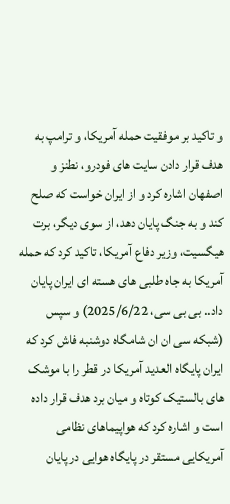و تاکید بر موفقیت حمله آمریکا، و ترامپ به هدف قرار دادن سایت های فودرو، نطنز و اصفهان اشاره کرد و از ایران خواست که صلح کند و به جنگ پایان دهد، از سوی دیگر، برت هیگسیت، وزیر دفاع آمریکا، تاکید کرد که حمله آمریکا به جاه طلبی های هسته ای ایران پایان داد.. بی بی سی، 2025/6/22) و سپس (شبکه سی ان ان شامگاه دوشنبه فاش کرد که ایران پایگاه العدید آمریکا در قطر را با موشک های بالستیک کوتاه و میان برد هدف قرار داده است و اشاره کرد که هواپیماهای نظامی آمریکایی مستقر در پایگاه هوایی در پایان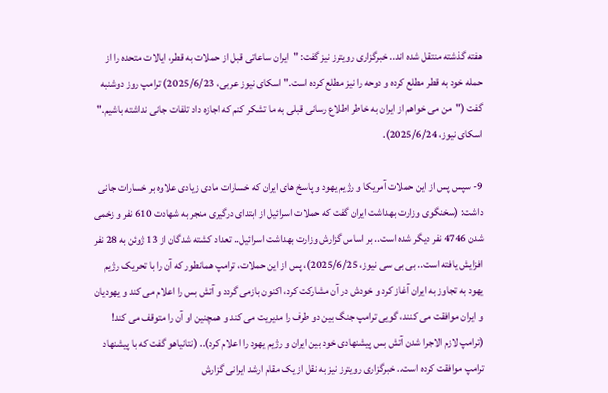هفته گذشته منتقل شده اند.. خبرگزاری رویترز نیز گفت: "ایران ساعاتی قبل از حملات به قطر، ایالات متحده را از حمله خود به قطر مطلع کرده و دوحه را نیز مطلع کرده است." اسکای نیوز عربی، 2025/6/23) ترامپ روز دوشنبه گفت ("من می خواهم از ایران به خاطر اطلاع رسانی قبلی به ما تشکر کنم که اجازه داد تلفات جانی نداشته باشیم." اسکای نیوز، 2025/6/24).

9- سپس پس از این حملات آمریکا و رژیم یهود و پاسخ های ایران که خسارات مادی زیادی علاوه بر خسارات جانی داشت: (سخنگوی وزارت بهداشت ایران گفت که حملات اسرائیل از ابتدای درگیری منجر به شهادت 610 نفر و زخمی شدن 4746 نفر دیگر شده است.. بر اساس گزارش وزارت بهداشت اسرائیل.. تعداد کشته شدگان از 13 ژوئن به 28 نفر افزایش یافته است.. بی بی سی نیوز، 2025/6/25)، پس از این حملات، ترامپ همانطور که آن را با تحریک رژیم یهود به تجاوز به ایران آغاز کرد و خودش در آن مشارکت کرد، اکنون بازمی گردد و آتش بس را اعلام می کند و یهودیان و ایران موافقت می کنند، گویی ترامپ جنگ بین دو طرف را مدیریت می کند و همچنین او آن را متوقف می کند! (ترامپ لازم الاجرا شدن آتش بس پیشنهادی خود بین ایران و رژیم یهود را اعلام کرد).. (نتانیاهو گفت که با پیشنهاد ترامپ موافقت کرده است.. خبرگزاری رویترز نیز به نقل از یک مقام ارشد ایرانی گزارش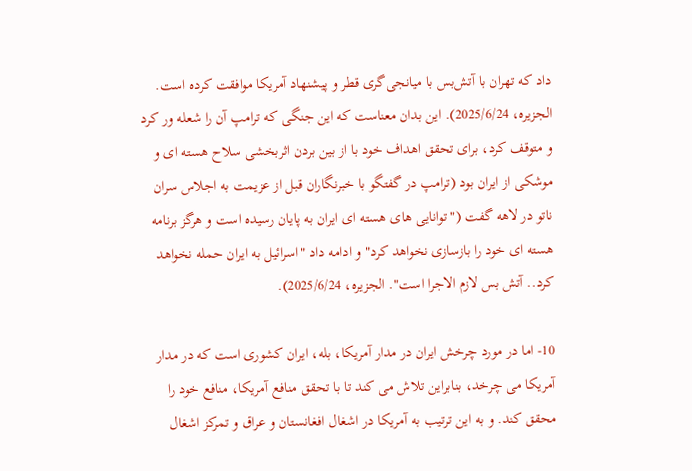داد که تهران با آتش‌بس با میانجی‌گری قطر و پیشنهاد آمریکا موافقت کرده است. الجزیره، 2025/6/24). این بدان معناست که این جنگی که ترامپ آن را شعله ور کرد و متوقف کرد، برای تحقق اهداف خود با از بین بردن اثربخشی سلاح هسته ای و موشکی از ایران بود (ترامپ در گفتگو با خبرنگاران قبل از عزیمت به اجلاس سران ناتو در لاهه گفت ("توانایی های هسته ای ایران به پایان رسیده است و هرگز برنامه هسته ای خود را بازسازی نخواهد کرد" و ادامه داد "اسرائیل به ایران حمله نخواهد کرد.. آتش بس لازم الاجرا است". الجزیره، 2025/6/24).

10- اما در مورد چرخش ایران در مدار آمریکا، بله، ایران کشوری است که در مدار آمریکا می چرخد، بنابراین تلاش می کند تا با تحقق منافع آمریکا، منافع خود را محقق کند. و به این ترتیب به آمریکا در اشغال افغانستان و عراق و تمرکز اشغال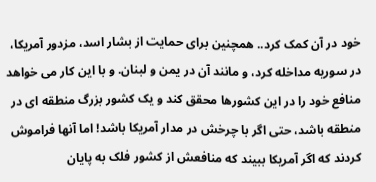خود در آن کمک کرد.. همچنین برای حمایت از بشار اسد، مزدور آمریکا، در سوریه مداخله کرد، و مانند آن در یمن و لبنان. و با این کار می خواهد منافع خود را در این کشورها محقق کند و یک کشور بزرگ منطقه ای در منطقه باشد، حتی اگر با چرخش در مدار آمریکا باشد! اما آنها فراموش کردند که اگر آمریکا ببیند که منافعش از کشور فلک به پایان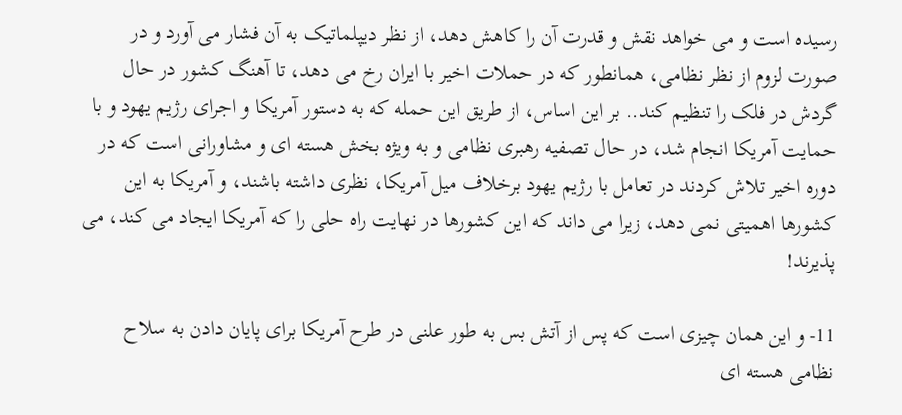رسیده است و می خواهد نقش و قدرت آن را کاهش دهد، از نظر دیپلماتیک به آن فشار می آورد و در صورت لزوم از نظر نظامی، همانطور که در حملات اخیر با ایران رخ می دهد، تا آهنگ کشور در حال گردش در فلک را تنظیم کند.. بر این اساس، از طریق این حمله که به دستور آمریکا و اجرای رژیم یهود و با حمایت آمریکا انجام شد، در حال تصفیه رهبری نظامی و به ویژه بخش هسته ای و مشاورانی است که در دوره اخیر تلاش کردند در تعامل با رژیم یهود برخلاف میل آمریکا، نظری داشته باشند، و آمریکا به این کشورها اهمیتی نمی دهد، زیرا می داند که این کشورها در نهایت راه حلی را که آمریکا ایجاد می کند، می پذیرند!

11- و این همان چیزی است که پس از آتش بس به طور علنی در طرح آمریکا برای پایان دادن به سلاح نظامی هسته ای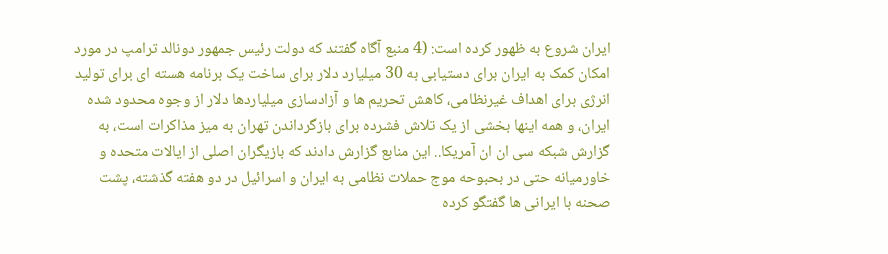ایران شروع به ظهور کرده است: (4 منبع آگاه گفتند که دولت رئیس جمهور دونالد ترامپ در مورد امکان کمک به ایران برای دستیابی به 30 میلیارد دلار برای ساخت یک برنامه هسته ای برای تولید انرژی برای اهداف غیرنظامی، کاهش تحریم ها و آزادسازی میلیاردها دلار از وجوه محدود شده ایران، و همه اینها بخشی از یک تلاش فشرده برای بازگرداندن تهران به میز مذاکرات است، به گزارش شبکه سی ان ان آمریکا.. این منابع گزارش دادند که بازیگران اصلی از ایالات متحده و خاورمیانه حتی در بحبوحه موج حملات نظامی به ایران و اسرائیل در دو هفته گذشته، پشت صحنه با ایرانی ها گفتگو کرده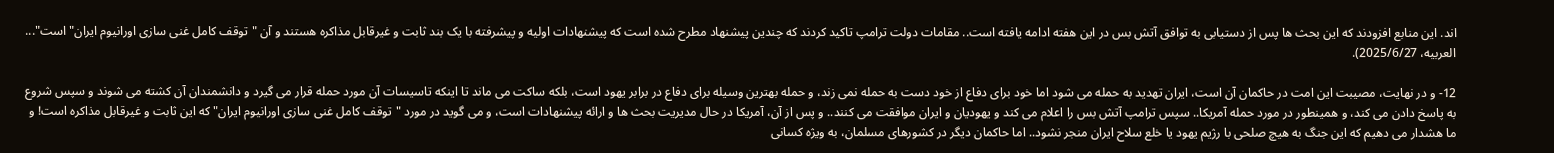اند. این منابع افزودند که این بحث ها پس از دستیابی به توافق آتش بس در این هفته ادامه یافته است.. مقامات دولت ترامپ تاکید کردند که چندین پیشنهاد مطرح شده است که پیشنهادات اولیه و پیشرفته با یک بند ثابت و غیرقابل مذاکره هستند و آن "توقف کامل غنی سازی اورانیوم ایران" است"... العربیه، 2025/6/27).

12- و در نهایت، مصیبت این امت در حاکمان آن است، ایران تهدید به حمله می شود اما خود برای دفاع از خود دست به حمله نمی زند، و حمله بهترین وسیله برای دفاع در برابر یهود است، بلکه ساکت می ماند تا اینکه تاسیسات آن مورد حمله قرار می گیرد و دانشمندان آن کشته می شوند و سپس شروع به پاسخ دادن می کند، و همینطور در مورد حمله آمریکا.. سپس ترامپ آتش بس را اعلام می کند و یهودیان و ایران موافقت می کنند.. و پس از آن، آمریکا در حال مدیریت بحث ها و ارائه پیشنهادات است، و می گوید در مورد "توقف کامل غنی سازی اورانیوم ایران" که این ثابت و غیرقابل مذاکره است! و ما هشدار می دهیم که این جنگ به هیچ صلحی با رژیم یهود یا خلع سلاح ایران منجر نشود.. اما حاکمان دیگر در کشورهای مسلمان، به ویژه کسانی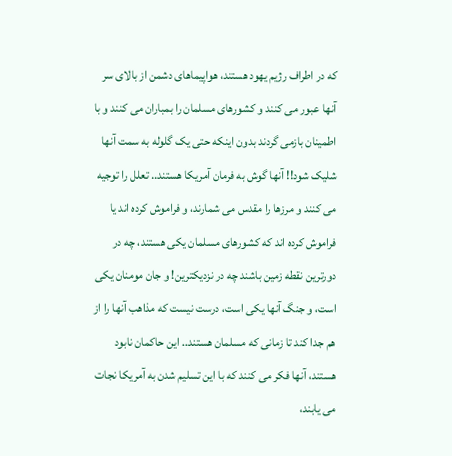که در اطراف رژیم یهود هستند، هواپیماهای دشمن از بالای سر آنها عبور می کنند و کشورهای مسلمان را بمباران می کنند و با اطمینان بازمی گردند بدون اینکه حتی یک گلوله به سمت آنها شلیک شود!! آنها گوش به فرمان آمریکا هستند.. تعلل را توجیه می کنند و مرزها را مقدس می شمارند، و فراموش کرده اند یا فراموش کرده اند که کشورهای مسلمان یکی هستند، چه در دورترین نقطه زمین باشند چه در نزدیکترین! و جان مومنان یکی است، و جنگ آنها یکی است، درست نیست که مذاهب آنها را از هم جدا کند تا زمانی که مسلمان هستند.. این حاکمان نابود هستند، آنها فکر می کنند که با این تسلیم شدن به آمریکا نجات می یابند،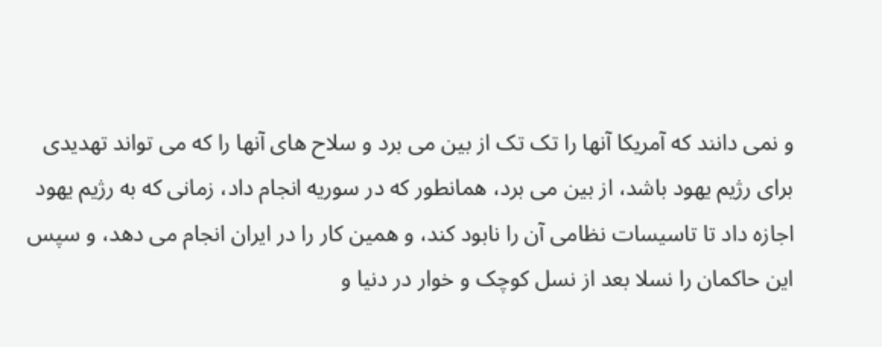و نمی دانند که آمریکا آنها را تک تک از بین می برد و سلاح های آنها را که می تواند تهدیدی برای رژیم یهود باشد، از بین می برد، همانطور که در سوریه انجام داد، زمانی که به رژیم یهود اجازه داد تا تاسیسات نظامی آن را نابود کند، و همین کار را در ایران انجام می دهد، و سپس این حاکمان را نسلا بعد از نسل کوچک و خوار در دنیا و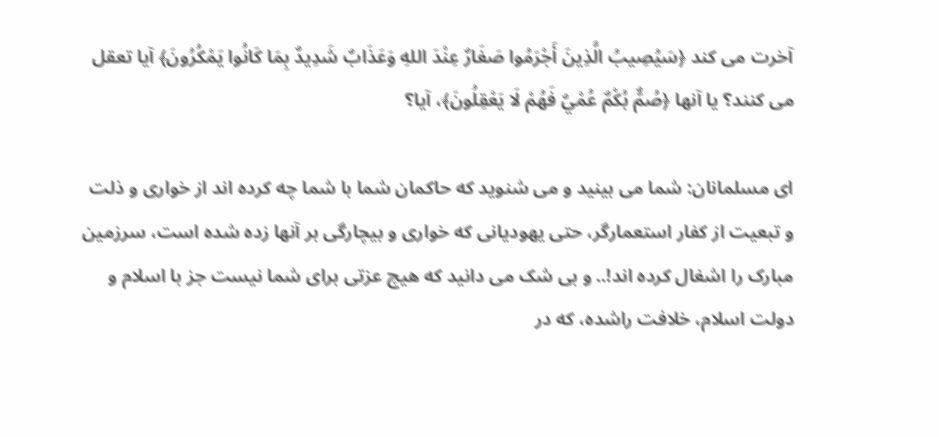آخرت می کند ﴿سَيُصِيبُ الَّذِينَ أَجْرَمُوا صَغَارٌ عِنْدَ اللهِ وَعَذَابٌ شَدِيدٌ بِمَا كَانُوا يَمْكُرُونَ﴾ آیا تعقل می کنند؟ یا آنها ﴿صُمٌّ بُكْمٌ عُمْيٌ فَهُمْ لَا يَعْقِلُونَ﴾، آیا؟

ای مسلمانان: شما می بینید و می شنوید که حاکمان شما با شما چه کرده اند از خواری و ذلت و تبعیت از کفار استعمارگر، حتی یهودیانی که خواری و بیچارگی بر آنها زده شده است، سرزمین مبارک را اشغال کرده اند!.. و بی شک می دانید که هیچ عزتی برای شما نیست جز با اسلام و دولت اسلام، خلافت راشده، که در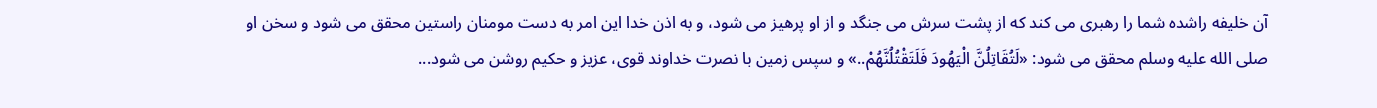آن خلیفه راشده شما را رهبری می کند که از پشت سرش می جنگد و از او پرهیز می شود، و به اذن خدا این امر به دست مومنان راستین محقق می شود و سخن او صلى الله عليه وسلم محقق می شود: «لَتُقَاتِلُنَّ الْيَهُودَ فَلَتَقْتُلُنَّهُمْ..» و سپس زمین با نصرت خداوند قوی، عزیز و حکیم روشن می شود...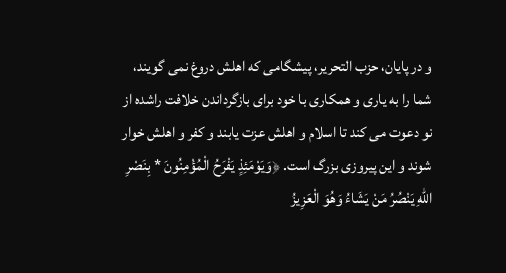و در پایان، حزب التحریر، پیشگامی که اهلش دروغ نمی گویند، شما را به یاری و همکاری با خود برای بازگرداندن خلافت راشده از نو دعوت می کند تا اسلام و اهلش عزت یابند و کفر و اهلش خوار شوند و این پیروزی بزرگ است. ﴿وَيَوْمَئِذٍ يَفْرَحُ الْمُؤْمِنُونَ * بِنَصْرِ اللهِ يَنْصُرُ مَنْ يَشَاءُ وَهُوَ الْعَزِيزُ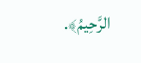الرَّحِيمُ﴾.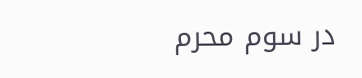در سوم محرم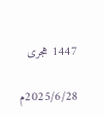1447 هجری

2025/6/28م